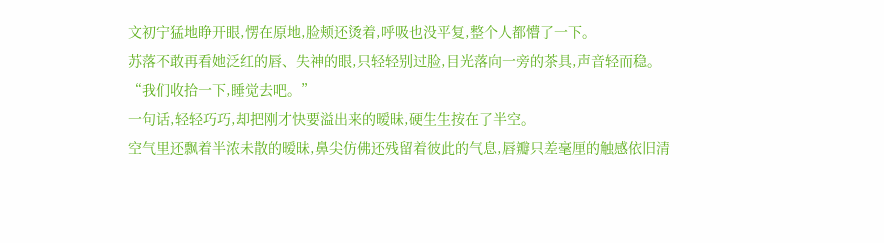文初宁猛地睁开眼,愣在原地,脸颊还烫着,呼吸也没平复,整个人都懵了一下。
苏落不敢再看她泛红的唇、失神的眼,只轻轻别过脸,目光落向一旁的茶具,声音轻而稳。
“我们收拾一下,睡觉去吧。”
一句话,轻轻巧巧,却把刚才快要溢出来的暧昧,硬生生按在了半空。
空气里还飘着半浓未散的暧昧,鼻尖仿佛还残留着彼此的气息,唇瓣只差毫厘的触感依旧清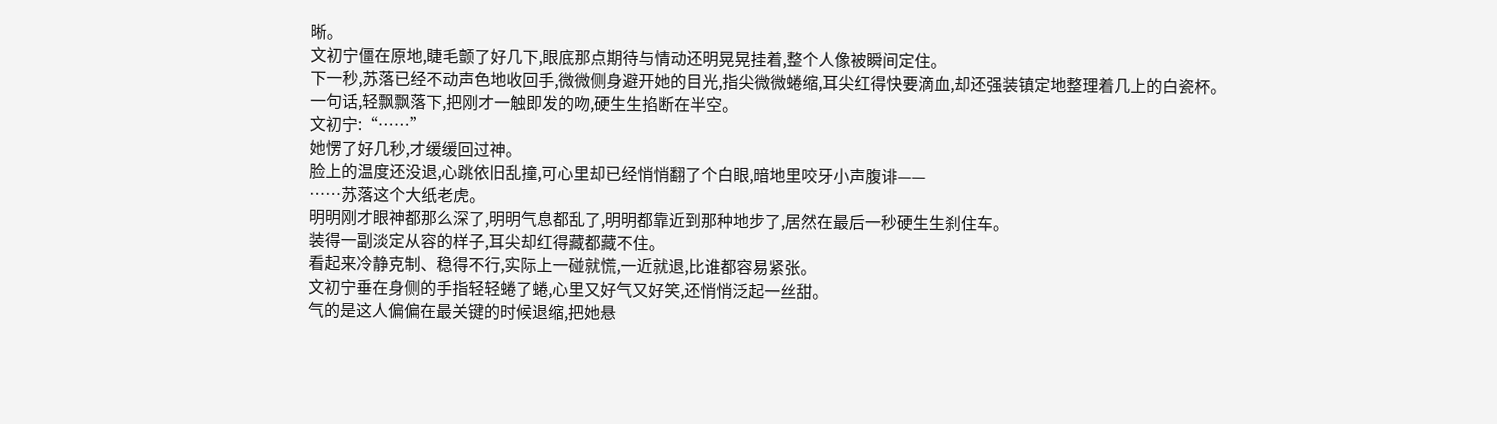晰。
文初宁僵在原地,睫毛颤了好几下,眼底那点期待与情动还明晃晃挂着,整个人像被瞬间定住。
下一秒,苏落已经不动声色地收回手,微微侧身避开她的目光,指尖微微蜷缩,耳尖红得快要滴血,却还强装镇定地整理着几上的白瓷杯。
一句话,轻飘飘落下,把刚才一触即发的吻,硬生生掐断在半空。
文初宁:“……”
她愣了好几秒,才缓缓回过神。
脸上的温度还没退,心跳依旧乱撞,可心里却已经悄悄翻了个白眼,暗地里咬牙小声腹诽——
……苏落这个大纸老虎。
明明刚才眼神都那么深了,明明气息都乱了,明明都靠近到那种地步了,居然在最后一秒硬生生刹住车。
装得一副淡定从容的样子,耳尖却红得藏都藏不住。
看起来冷静克制、稳得不行,实际上一碰就慌,一近就退,比谁都容易紧张。
文初宁垂在身侧的手指轻轻蜷了蜷,心里又好气又好笑,还悄悄泛起一丝甜。
气的是这人偏偏在最关键的时候退缩,把她悬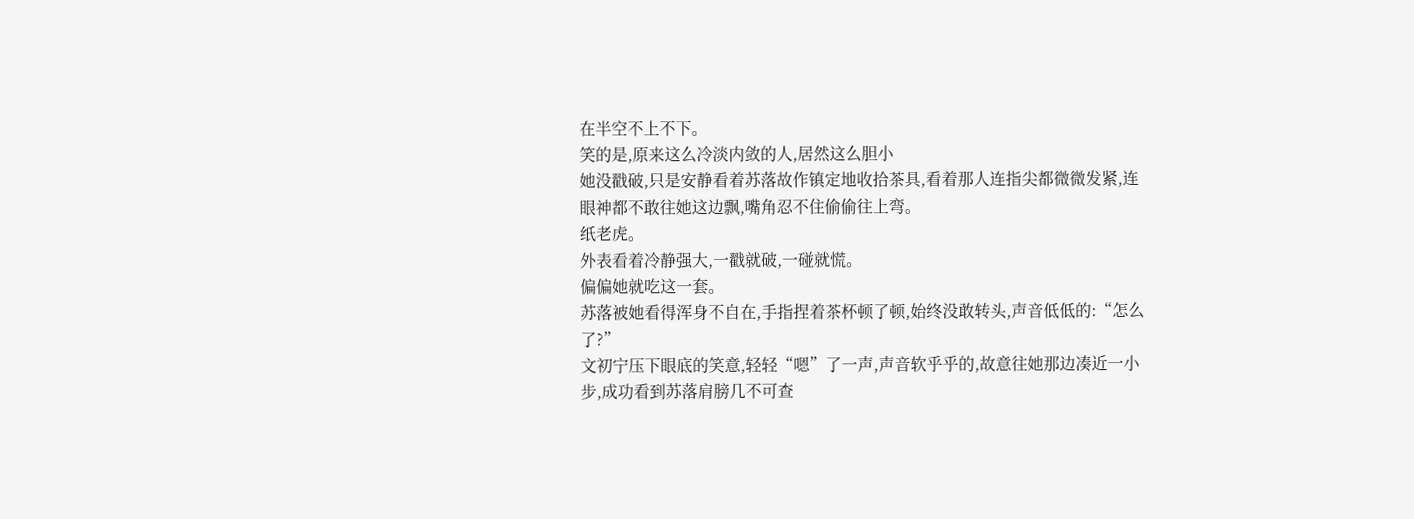在半空不上不下。
笑的是,原来这么冷淡内敛的人,居然这么胆小
她没戳破,只是安静看着苏落故作镇定地收拾茶具,看着那人连指尖都微微发紧,连眼神都不敢往她这边飘,嘴角忍不住偷偷往上弯。
纸老虎。
外表看着冷静强大,一戳就破,一碰就慌。
偏偏她就吃这一套。
苏落被她看得浑身不自在,手指捏着茶杯顿了顿,始终没敢转头,声音低低的:“怎么了?”
文初宁压下眼底的笑意,轻轻“嗯”了一声,声音软乎乎的,故意往她那边凑近一小步,成功看到苏落肩膀几不可查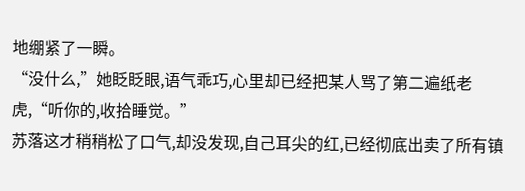地绷紧了一瞬。
“没什么,”她眨眨眼,语气乖巧,心里却已经把某人骂了第二遍纸老虎,“听你的,收拾睡觉。”
苏落这才稍稍松了口气,却没发现,自己耳尖的红,已经彻底出卖了所有镇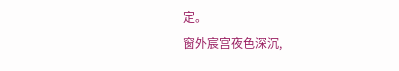定。
窗外宸宫夜色深沉,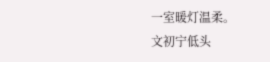一室暖灯温柔。
文初宁低头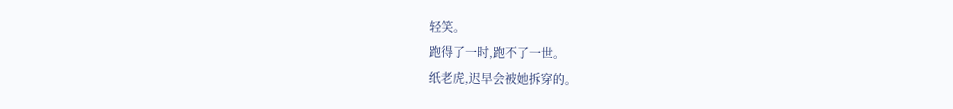轻笑。
跑得了一时,跑不了一世。
纸老虎,迟早会被她拆穿的。